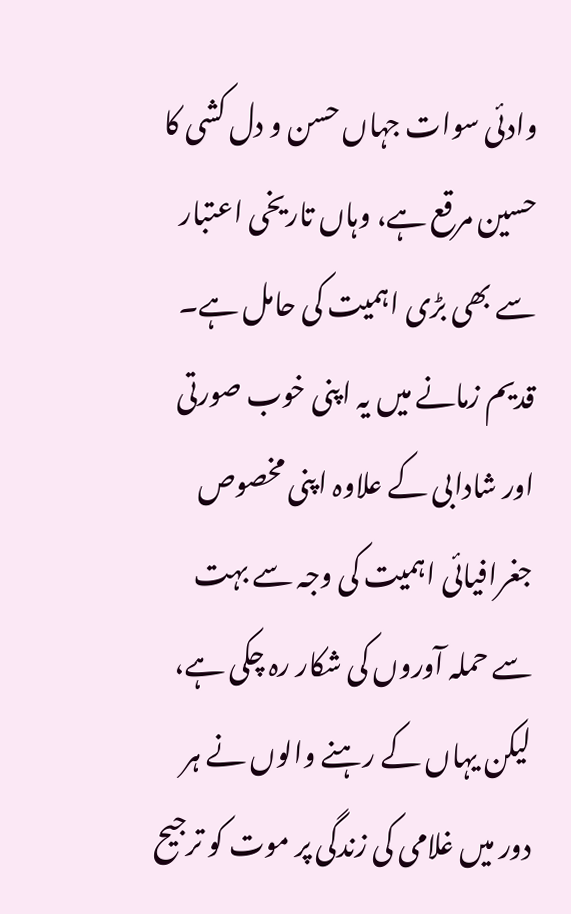وادئی سوات جہاں حسن و دل کشی کا حسین مرقع ہے، وہاں تاریخی اعتبار سے بھی بڑی اہمیت کی حامل ہے۔ قدیم زمانے میں یہ اپنی خوب صورتی اور شادابی کے علاوہ اپنی مخصوص جغرافیائی اہمیت کی وجہ سے بہت سے حملہ آوروں کی شکار رہ چکی ہے، لیکن یہاں کے رہنے والوں نے ہر دور میں غلامی کی زندگی پر موت کو ترجیح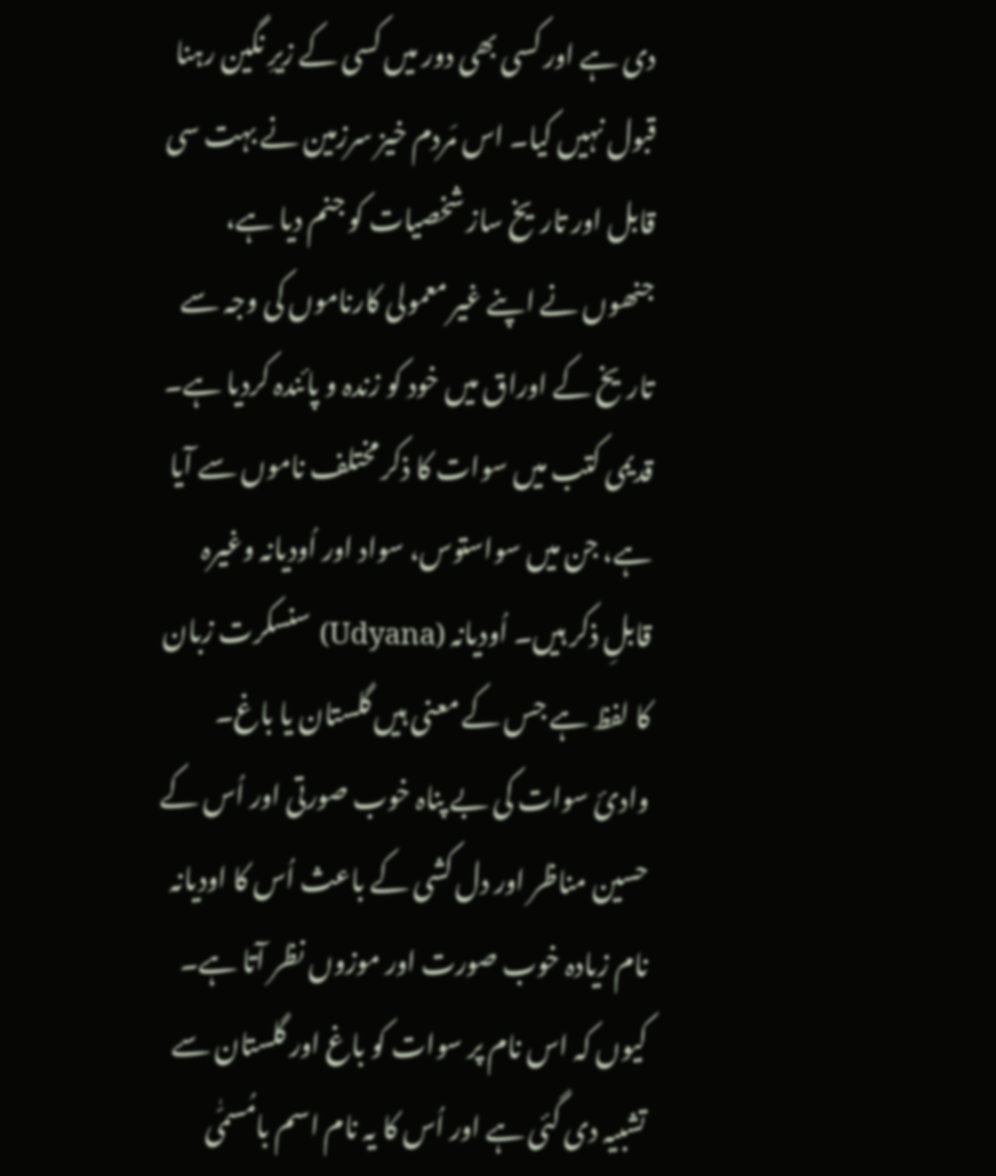دی ہے اور کسی بھی دور میں کسی کے زیرِ نگین رہنا قبول نہیں کیا۔ اس مَردم خیز سرزمین نے بہت سی قابل اور تاریخ ساز شخصیات کو جنم دیا ہے، جنھوں نے اپنے غیر معمولی کارناموں کی وجہ سے تاریخ کے اوراق میں خود کو زندہ و پائندہ کردیا ہے۔
قدیمی کتب میں سوات کا ذکر مختلف ناموں سے آیا ہے، جن میں سواستوس، سواد اور اُودیانہ وغیرہ قابلِ ذکر ہیں۔ اُودیانہ (Udyana) سنسکرت زبان کا لفظ ہے جس کے معنی ہیں گلستان یا باغ۔ وادئ سوات کی بے پناہ خوب صورتی اور اُس کے حسین مناظر اور دل کشی کے باعث اُس کا اودیانہ نام زیادہ خوب صورت اور موزوں نظر آتا ہے۔ کیوں کہ اس نام پر سوات کو باغ اور گلستان سے تشبیہ دی گئی ہے اور اُس کا یہ نام اسم بامُسمّٰی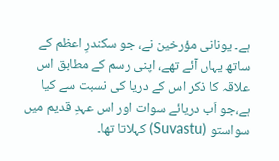ہے۔ یونانی مؤرخین نے، جو سکندرِ اعظم کے ساتھ یہاں آئے تھے، اپنی رسم کے مطابق اس علاقہ کا ذکر اس کے دریا کی نسبت سے کیا ہے،جو اَب دریائے سوات اور اس عہدِ قدیم میں سواستو (Suvastu) کہلاتا تھا۔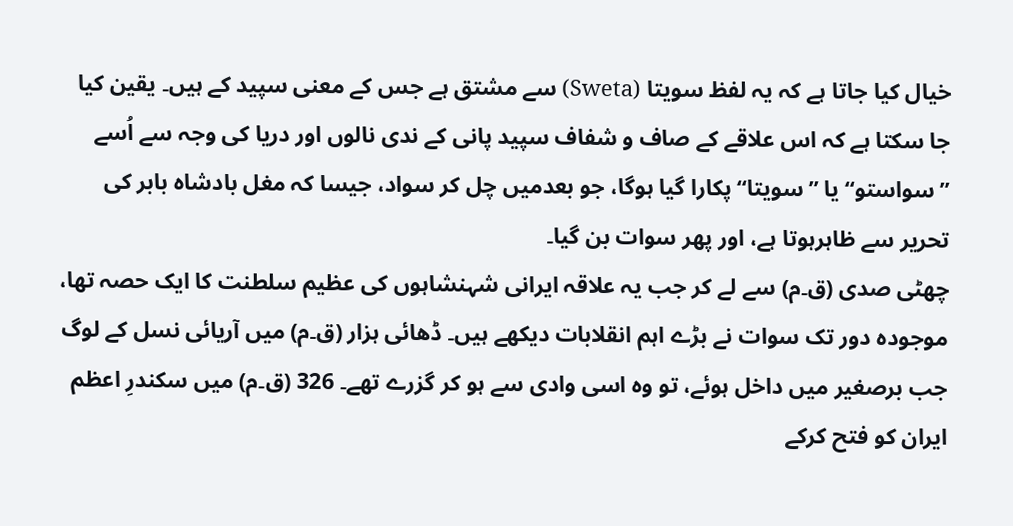خیال کیا جاتا ہے کہ یہ لفظ سویتا (Sweta) سے مشتق ہے جس کے معنی سپید کے ہیں۔ یقین کیا جا سکتا ہے کہ اس علاقے کے صاف و شفاف سپید پانی کے ندی نالوں اور دریا کی وجہ سے اُسے ’’سواستو‘‘ یا ’’سویتا‘‘ پکارا گیا ہوگا، جو بعدمیں چل کر سواد، جیسا کہ مغل بادشاہ بابر کی تحریر سے ظاہرہوتا ہے، اور پھر سوات بن گیا۔
چھٹی صدی (ق۔م) سے لے کر جب یہ علاقہ ایرانی شہنشاہوں کی عظیم سلطنت کا ایک حصہ تھا، موجودہ دور تک سوات نے بڑے اہم انقلابات دیکھے ہیں۔ ڈھائی ہزار (ق۔م) میں آریائی نسل کے لوگ جب برصغیر میں داخل ہوئے، تو وہ اسی وادی سے ہو کر گزرے تھے۔ 326 (ق۔م) میں سکندرِ اعظم ایران کو فتح کرکے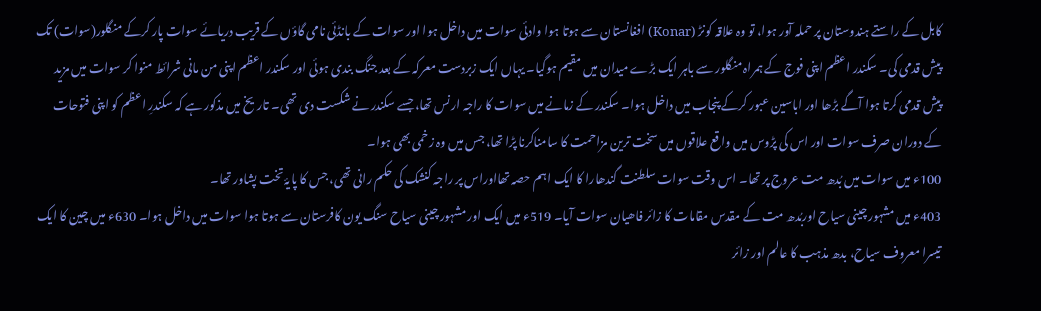کابل کے راستے ہندوستان پر حملہ آور ہوا، تو وہ علاقہ کونڑ (Konar) افغانستان سے ہوتا ہوا وادئی سوات میں داخل ہوا اور سوات کے بانڈئی نامی گاؤں کے قریب دریائے سوات پار کرکے منگلور(سوات) تک پیش قدمی کی۔ سکندر اعظم اپنی فوج کے ہمراہ منگلور سے باہر ایک بڑے میدان میں مقیم ہوگیا۔ یہاں ایک زبردست معرکہ کے بعد جنگ بندی ہوئی اور سکندر اعظم اپنی من مانی شرائط منوا کر سوات میں مزید پیش قدمی کرتا ہوا آگے بڑھا اور اباسین عبور کرکے پنجاب میں داخل ہوا۔ سکندر کے زمانے میں سوات کا راجہ ارنس تھا، جسے سکندر نے شکست دی تھی۔ تاریخ میں مذکور ہے کہ سکندرِ اعظم کو اپنی فتوحات کے دوران صرف سوات اور اس کی پڑوس میں واقع علاقوں میں سخت ترین مزاحمت کا سامناکرنا پڑا تھا، جس میں وہ زخمی بھی ہوا۔
100ء میں سوات میں بُدھ مت عروج پر تھا۔ اس وقت سوات سلطنت گندھارا کا ایک اہم حصہ تھااوراس پر راجہ کنشک کی حکم رانی تھی، جس کا پایۂ تخت پشاور تھا۔
403ء میں مشہور چینی سیاح اوربُدھ مت کے مقدس مقامات کا زائر فاھیان سوات آیا۔ 519ء میں ایک اور مشہور چینی سیاح سنگ یون کافرستان سے ہوتا ہوا سوات میں داخل ہوا۔ 630ء میں چین کا ایک تیسرا معروف سیاح، بدھ مذہب کا عالم اور زائر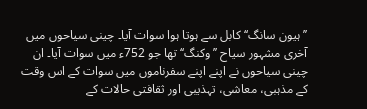’’ہیون سانگ‘‘ کابل سے ہوتا ہوا سوات آیا۔ چینی سیاحوں میں آخری مشہور سیاح ’’وکنگ‘‘ تھا جو 752ء میں سوات آیا۔ ان چینی سیاحوں نے اپنے اپنے سفرناموں میں سوات کے اس وقت کے مذہبی، معاشی، تہذیبی اور ثقافتی حالات کے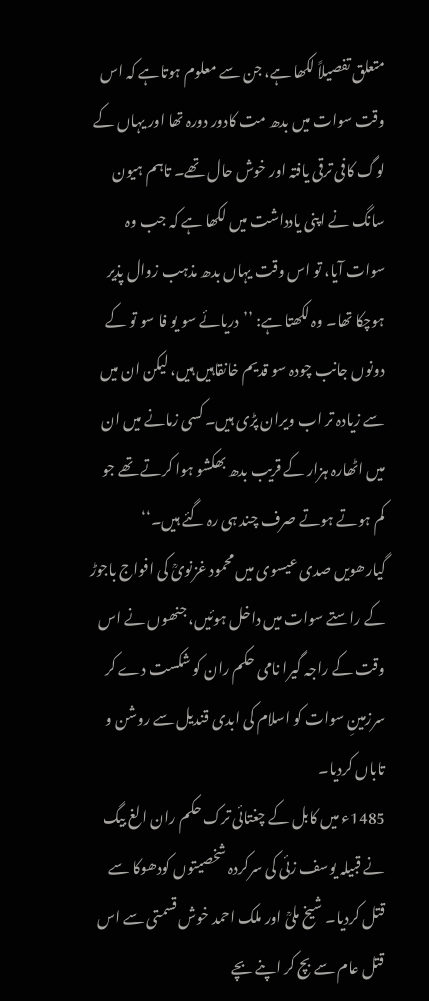متعلق تفصیلاً لکھا ہے، جن سے معلوم ہوتاہے کہ اس وقت سوات میں بدھ مت کادور دورہ تھا اور یہاں کے لوگ کافی ترقی یافتہ اور خوش حال تھے۔ تاہم ہیون سانگ نے اپنی یادداشت میں لکھا ہے کہ جب وہ سوات آیا، تو اس وقت یہاں بدھ مذہب زوال پذیر ہوچکا تھا۔ وہ لکھتا ہے: ’’دریائے سو یو فا سو تو کے دونوں جانب چودہ سو قدیم خانقاہیں ہیں، لیکن ان میں سے زیادہ تر اب ویران پڑی ہیں۔ کسی زمانے میں ان میں اٹھارہ ہزار کے قریب بدھ بھکشو ہوا کرتے تھے جو کم ہوتے ہوتے صرف چند ہی رہ گئے ہیں۔‘‘
گیارھویں صدی عیسوی میں محمود غزنویؒ کی افواج باجوڑ کے راستے سوات میں داخل ہوئیں، جنھوں نے اس وقت کے راجہ گیرا نامی حکم ران کو شکست دے کر سرزمینِ سوات کو اسلام کی ابدی قندیل سے روشن و تاباں کردیا۔
1485ء میں کابل کے چغتائی ترک حکم ران الغ بیگ نے قبیلہ یوسف زئی کی سرکردہ شخصیتوں کودھوکا سے قتل کردیا۔ شیخ ملیؒ اور ملک احمد خوش قسمتی سے اس قتل عام سے بچ کر اپنے بچے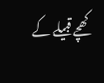کھچے قبیلے کے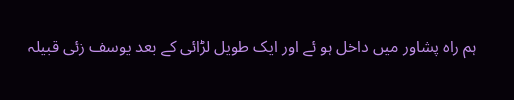ہم راہ پشاور میں داخل ہو ئے اور ایک طویل لڑائی کے بعد یوسف زئی قبیلہ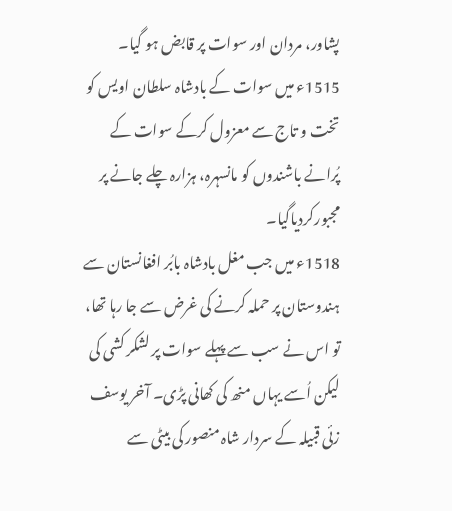پشاور، مردان اور سوات پر قابض ہو گیا۔
1515ء میں سوات کے بادشاہ سلطان اویس کو تخت و تاج سے معزول کرکے سوات کے پُرانے باشندوں کو مانسہرہ، ہزارہ چلے جانے پر مجبورکردیاگیا۔
1518ء میں جب مغل بادشاہ بابُر افغانستان سے ہندوستان پر حملہ کرنے کی غرض سے جا رہا تھا، تو اس نے سب سے پہلے سوات پر لشکر کشی کی لیکن اُسے یہاں منھ کی کھانی پڑی۔ آخر یوسف زئی قبیلہ کے سردار شاہ منصور کی بیٹی سے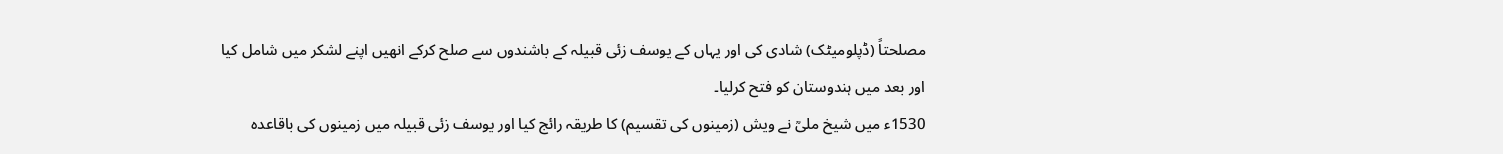مصلحتاً (ڈپلومیٹک) شادی کی اور یہاں کے یوسف زئی قبیلہ کے باشندوں سے صلح کرکے انھیں اپنے لشکر میں شامل کیا اور بعد میں ہندوستان کو فتح کرلیا۔
1530ء میں شیخ ملیؒ نے ویش (زمینوں کی تقسیم) کا طریقہ رائج کیا اور یوسف زئی قبیلہ میں زمینوں کی باقاعدہ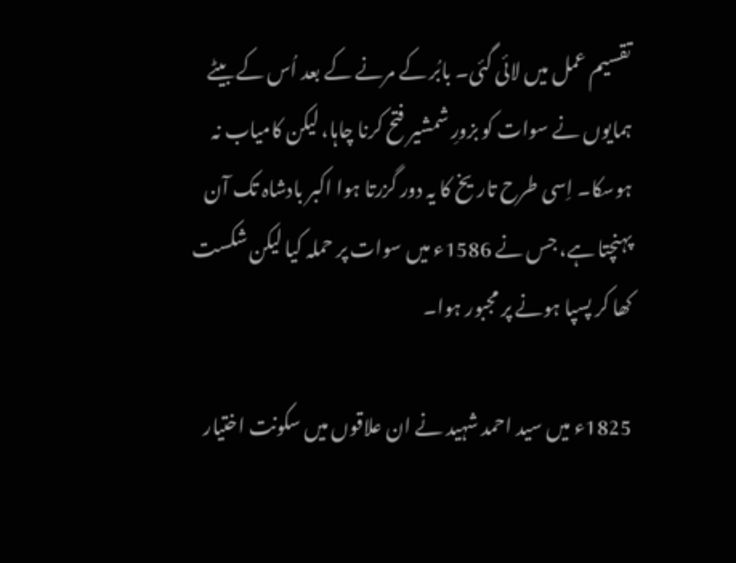تقسیم عمل میں لائی گئی۔ بابُر کے مرنے کے بعد اُس کے بیٹے ہمایوں نے سوات کو بزورِ شمشیر فتح کرنا چاہا، لیکن کامیاب نہ ہوسکا۔ اِسی طرح تاریخ کا یہ دور گزرتا ہوا اکبر بادشاہ تک آن پہنچتا ہے، جس نے 1586ء میں سوات پر حملہ کیا لیکن شکست کھا کر پسپا ہونے پر مجبور ہوا۔

1825ء میں سید احمد شہید نے ان علاقوں میں سکونت اختیار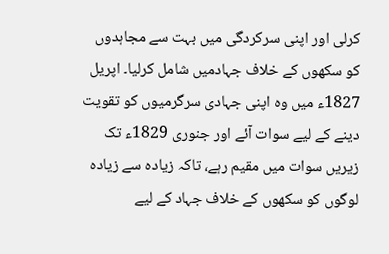کرلی اور اپنی سرکردگی میں بہت سے مجاہدوں کو سکھوں کے خلاف جہادمیں شامل کرلیا۔ اپریل 1827ء میں وہ اپنی جہادی سرگرمیوں کو تقویت دینے کے لیے سوات آئے اور جنوری 1829ء تک زیریں سوات میں مقیم رہے، تاکہ زیادہ سے زیادہ لوگوں کو سکھوں کے خلاف جہاد کے لیے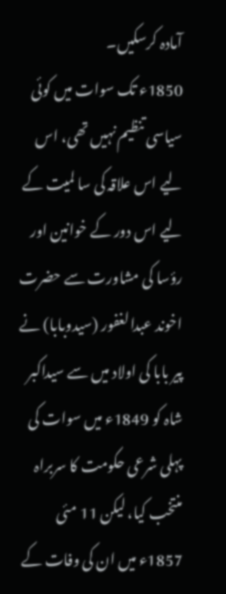آمادہ کرسکیں۔
1850ء تک سوات میں کوئی سیاسی تنظیم نہیں تھی، اس لیے اس علاقہ کی سا لمیت کے لیے اس دور کے خوانین اور رؤسا کی مشاورت سے حضرت اخوند عبدالغفور (سیدوبابا) نے پیر بابا کی اولاد میں سے سیداکبر شاہ کو 1849ء میں سوات کی پہلی شرعی حکومت کا سربراہ منتخب کیا، لیکن 11 مئی 1857ء میں ان کی وفات کے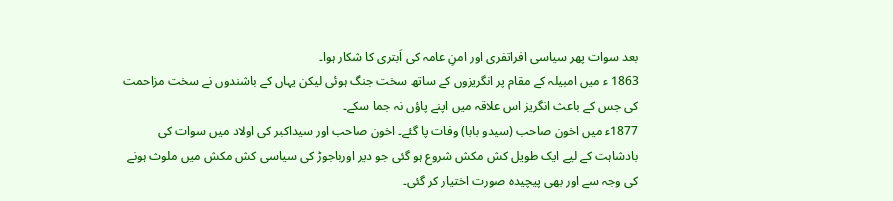بعد سوات پھر سیاسی افراتفری اور امنِ عامہ کی اَبتری کا شکار ہوا۔
1863 ء میں امبیلہ کے مقام پر انگریزوں کے ساتھ سخت جنگ ہوئی لیکن یہاں کے باشندوں نے سخت مزاحمت کی جس کے باعث انگریز اس علاقہ میں اپنے پاؤں نہ جما سکے۔
1877ء میں اخون صاحب (سیدو بابا) وفات پا گئے۔ اخون صاحب اور سیداکبر کی اولاد میں سوات کی بادشاہت کے لیے ایک طویل کش مکش شروع ہو گئی جو دیر اورباجوڑ کی سیاسی کش مکش میں ملوث ہونے کی وجہ سے اور بھی پیچیدہ صورت اختیار کر گئی۔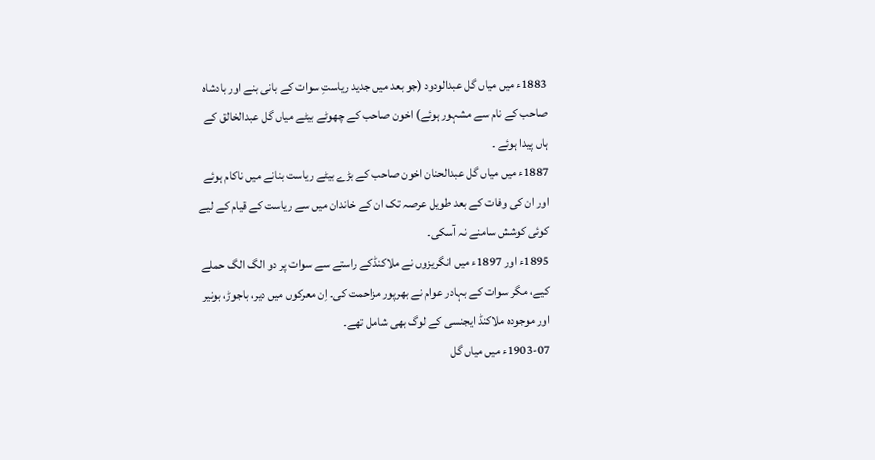1883ء میں میاں گل عبدالودود (جو بعد میں جدید ریاستِ سوات کے بانی بنے اور بادشاہ صاحب کے نام سے مشہور ہوئے) اخون صاحب کے چھوٹے بیٹے میاں گل عبدالخالق کے ہاں پیدا ہوئے ۔
1887ء میں میاں گل عبدالحنان اخون صاحب کے بڑے بیٹے ریاست بنانے میں ناکام ہوئے اور ان کی وفات کے بعد طویل عرصہ تک ان کے خاندان میں سے ریاست کے قیام کے لیے کوئی کوشش سامنے نہ آسکی۔
1895ء اور 1897ء میں انگریزوں نے ملاکنڈکے راستے سے سوات پر دو الگ الگ حملے کیے، مگر سوات کے بہادر عوام نے بھرپور مزاحمت کی۔ اِن معرکوں میں دیر، باجوڑ، بونیر اور موجودہ ملاکنڈ ایجنسی کے لوگ بھی شامل تھے۔
1903-07ء میں میاں گل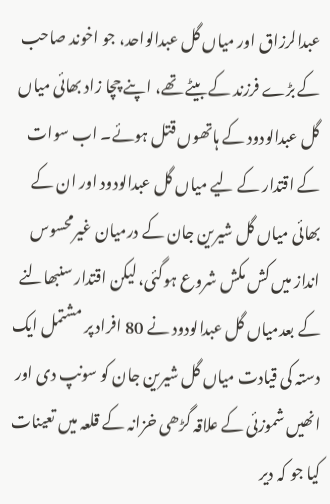عبدالرزاق اور میاں گل عبدالواحد، جو اخوند صاحب کے بڑے فرزند کے بیٹے تھے، اپنے چچا زاد بھائی میاں گل عبدالودود کے ہاتھوں قتل ہوئے۔ اب سوات کے اقتدار کے لیے میاں گل عبدالودود اور ان کے بھائی میاں گل شیرین جان کے درمیان غیرمحسوس انداز میں کش مکش شروع ہوگئی، لیکن اقتدار سنبھالنے کے بعدمیاں گل عبدالودود نے 80 افراد پر مشتمل ایک دستہ کی قیادت میاں گل شیرین جان کو سونپ دی اور انھیں شموزئی کے علاقہ گڑھی خزانہ کے قلعہ میں تعینات کیا جو کہ دیر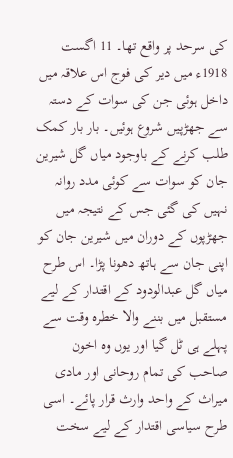کی سرحد پر واقع تھا۔ 11 اگست 1918ء میں دیر کی فوج اس علاقہ میں داخل ہوئی جن کی سوات کے دستہ سے جھڑپیں شروع ہوئیں۔ بار بار کمک طلب کرنے کے باوجود میاں گل شیرین جان کو سوات سے کوئی مدد روانہ نہیں کی گئی جس کے نتیجہ میں جھڑپوں کے دوران میں شیرین جان کو اپنی جان سے ہاتھ دھونا پڑا۔ اس طرح میاں گل عبدالودود کے اقتدار کے لیے مستقبل میں بننے والا خطرہ وقت سے پہلے ہی ٹل گیا اور یوں وہ اخون صاحب کی تمام روحانی اور مادی میراث کے واحد وارث قرار پائے۔ اسی طرح سیاسی اقتدار کے لیے سخت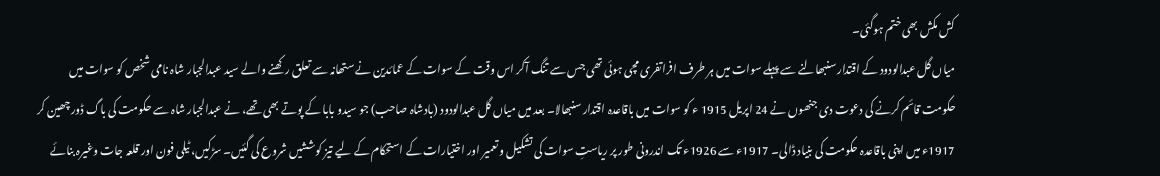کش مکش بھی ختم ہوگئی۔
میاں گل عبدالودود کے اقتدار سنبھالنے سے پہلے سوات میں ہر طرف افراتفری مچی ہوئی تھی جس سے تنگ آکر اس وقت کے سوات کے عمائدین نے ستھانہ سے تعلق رکھنے والے سید عبدالجبار شاہ نامی شخص کو سوات میں حکومت قائم کرنے کی دعوت دی جنھوں نے 24 اپریل 1915 ء کو سوات میں باقاعدہ اقتدار سنبھالا۔ بعد میں میاں گل عبدالودود (بادشاہ صاحب) جو سیدو بابا کے پوتے بھی تھے، نے عبدالجبار شاہ سے حکومت کی باگ ڈور چھین کر 1917ء میں اپنی باقاعدہ حکومت کی بنیاد ڈالی۔ 1917ء سے 1926ء تک اندرونی طور پر ریاستِ سوات کی تشکیل و تعمیر اور اختیارات کے استحکام کے لیے تیز کوششیں شروع کی گئیں۔ سڑکیں، ٹیلی فون اور قلعہ جات وغیرہ بنائے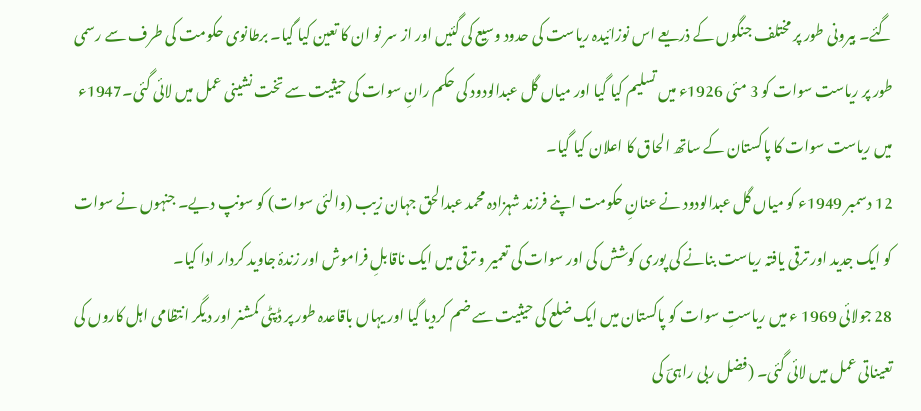گئے۔ بیرونی طور پر مختلف جنگوں کے ذریعے اس نوزائیدہ ریاست کی حدود وسیع کی گئیں اور از سر نو ان کا تعین کیا گیا۔ برطانوی حکومت کی طرف سے رسمی طور پر ریاست سوات کو 3 مئی 1926ء میں تسلیم کیا گیا اور میاں گل عبدالودود کی حکم رانِ سوات کی حیثیت سے تخت نشینی عمل میں لائی گئی۔1947ء میں ریاست سوات کا پاکستان کے ساتھ الحاق کا اعلان کیا گیا۔
12 دسمبر 1949ء کو میاں گل عبدالودود نے عنانِ حکومت اپنے فرزند شہزادہ محمد عبدالحق جہان زیب (والئی سوات) کو سونپ دیے۔ جنہوں نے سوات کو ایک جدید اور ترقی یافتہ ریاست بنانے کی پوری کوشش کی اور سوات کی تعمیر و ترقی میں ایک ناقابلِ فراموش اور زندۂ جاوید کردار ادا کیا۔
28 جولائی 1969 ء میں ریاستِ سوات کو پاکستان میں ایک ضلع کی حیثیت سے ضم کردیا گیا اور یہاں باقاعدہ طور پر ڈپٹی کمشنر اور دیگر انتظامی اہل کاروں کی تعیناتی عمل میں لائی گئی۔ (فضل ربی راہیؔ کی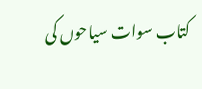کتاب سوات سیاحوں کی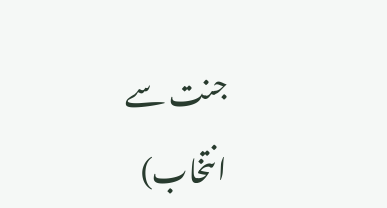جنت سے انتخاب)